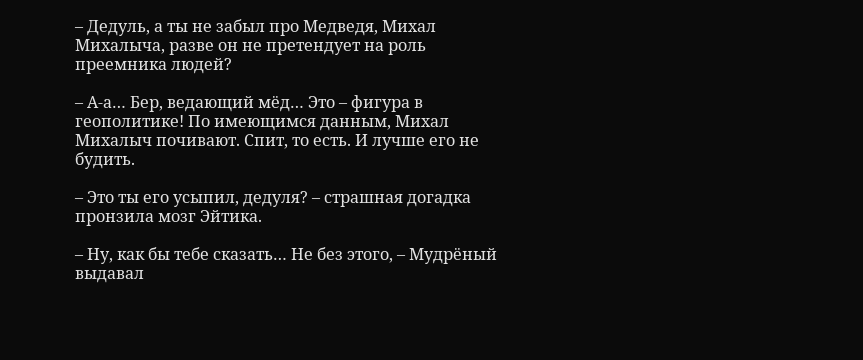– Дедуль, а ты не забыл про Медведя, Михал Михалыча, разве он не претендует на роль преемника людей?

– А-а… Бер, ведающий мёд… Это – фигура в геополитике! По имеющимся данным, Михал Михалыч почивают. Спит, то есть. И лучше его не будить.

– Это ты его усыпил, дедуля? – страшная догадка пронзила мозг Эйтика.

– Ну, как бы тебе сказать… Не без этого, – Мудрёный выдавал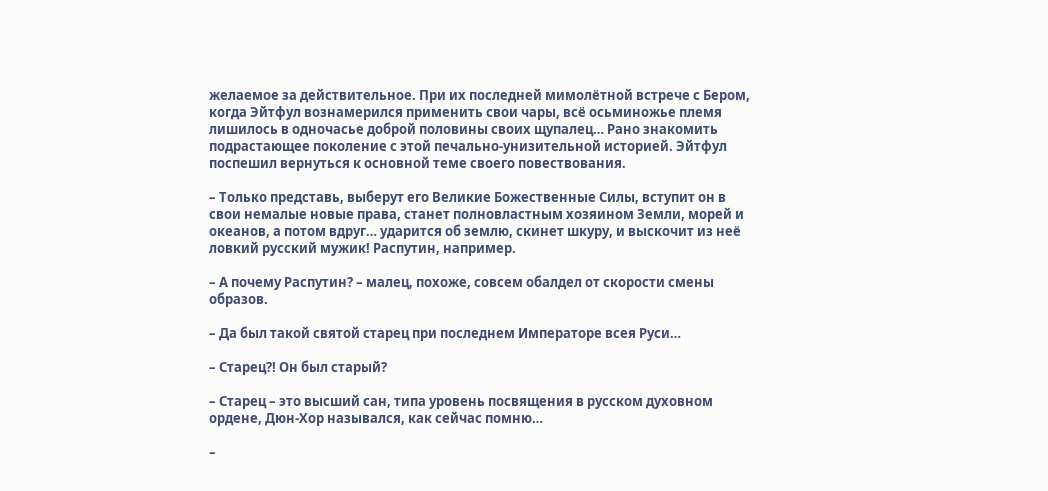желаемое за действительное. При их последней мимолётной встрече с Бером, когда Эйтфул вознамерился применить свои чары, всё осьминожье племя лишилось в одночасье доброй половины своих щупалец… Рано знакомить подрастающее поколение с этой печально-унизительной историей. Эйтфул поспешил вернуться к основной теме своего повествования.

– Только представь, выберут его Великие Божественные Силы, вступит он в свои немалые новые права, станет полновластным хозяином Земли, морей и океанов, а потом вдруг… ударится об землю, скинет шкуру, и выскочит из неё ловкий русский мужик! Распутин, например.

– А почему Распутин? – малец, похоже, совсем обалдел от скорости смены образов.

– Да был такой святой старец при последнем Императоре всея Руси…

– Старец?! Он был старый?

– Старец – это высший сан, типа уровень посвящения в русском духовном ордене, Дюн-Хор назывался, как сейчас помню…

–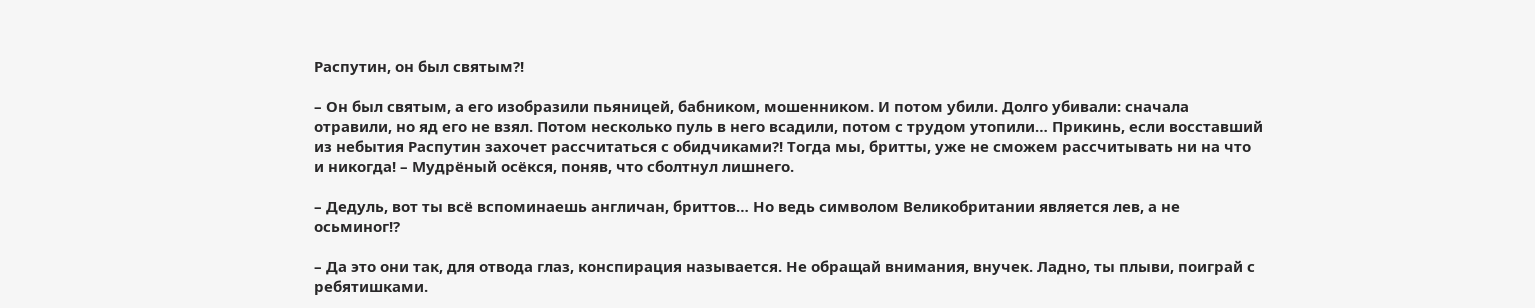Распутин, он был святым?!

– Он был святым, а его изобразили пьяницей, бабником, мошенником. И потом убили. Долго убивали: сначала отравили, но яд его не взял. Потом несколько пуль в него всадили, потом с трудом утопили… Прикинь, если восставший из небытия Распутин захочет рассчитаться с обидчиками?! Тогда мы, бритты, уже не сможем рассчитывать ни на что и никогда! – Мудрёный осёкся, поняв, что сболтнул лишнего.

– Дедуль, вот ты всё вспоминаешь англичан, бриттов… Но ведь символом Великобритании является лев, а не осьминог!?

– Да это они так, для отвода глаз, конспирация называется. Не обращай внимания, внучек. Ладно, ты плыви, поиграй с ребятишками.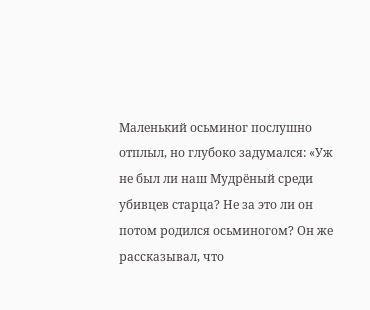Маленький осьминог послушно отплыл, но глубоко задумался: «Уж не был ли наш Мудрёный среди убивцев старца? Не за это ли он потом родился осьминогом? Он же рассказывал, что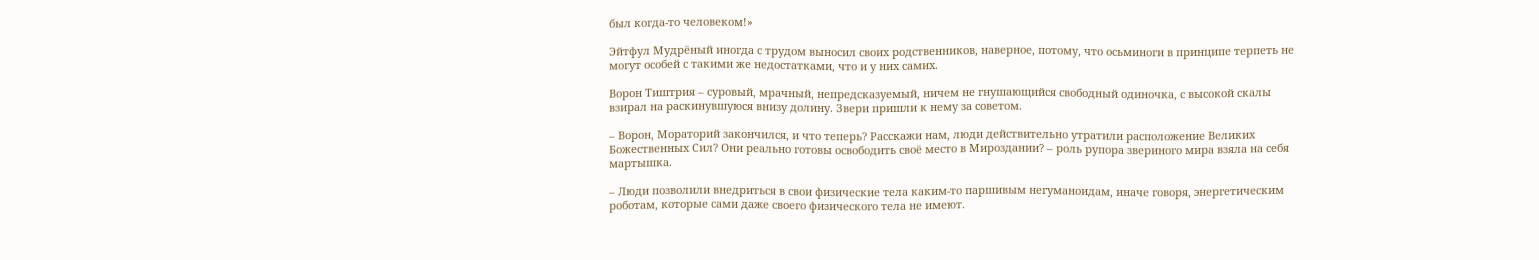был когда-то человеком!»

Эйтфул Мудрёный иногда с трудом выносил своих родственников, наверное, потому, что осьминоги в принципе терпеть не могут особей с такими же недостатками, что и у них самих.

Ворон Тиштрия – суровый, мрачный, непредсказуемый, ничем не гнушающийся свободный одиночка, с высокой скалы взирал на раскинувшуюся внизу долину. Звери пришли к нему за советом.

– Ворон, Мораторий закончился, и что теперь? Расскажи нам, люди действительно утратили расположение Великих Божественных Сил? Они реально готовы освободить своё место в Мироздании? – роль рупора звериного мира взяла на себя мартышка.

– Люди позволили внедриться в свои физические тела каким-то паршивым негуманоидам, иначе говоря, энергетическим роботам, которые сами даже своего физического тела не имеют.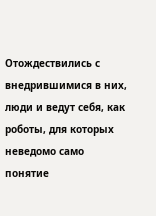Отождествились с внедрившимися в них, люди и ведут себя, как роботы, для которых неведомо само понятие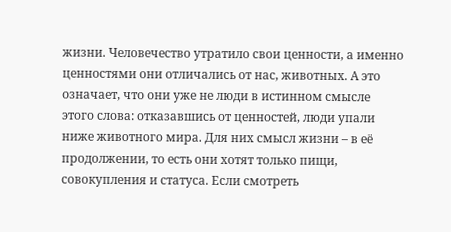жизни. Человечество утратило свои ценности, а именно ценностями они отличались от нас, животных. А это означает, что они уже не люди в истинном смысле этого слова: отказавшись от ценностей, люди упали ниже животного мира. Для них смысл жизни – в её продолжении, то есть они хотят только пищи, совокупления и статуса. Если смотреть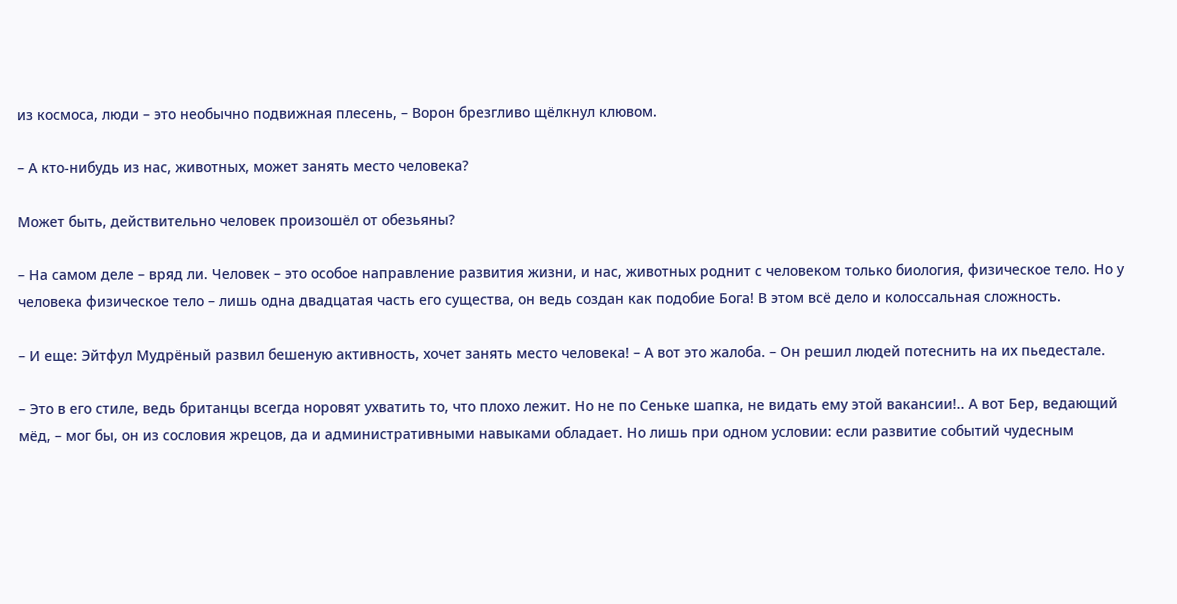из космоса, люди – это необычно подвижная плесень, – Ворон брезгливо щёлкнул клювом.

– А кто-нибудь из нас, животных, может занять место человека?

Может быть, действительно человек произошёл от обезьяны?

– На самом деле – вряд ли. Человек – это особое направление развития жизни, и нас, животных роднит с человеком только биология, физическое тело. Но у человека физическое тело – лишь одна двадцатая часть его существа, он ведь создан как подобие Бога! В этом всё дело и колоссальная сложность.

– И еще: Эйтфул Мудрёный развил бешеную активность, хочет занять место человека! – А вот это жалоба. – Он решил людей потеснить на их пьедестале.

– Это в его стиле, ведь британцы всегда норовят ухватить то, что плохо лежит. Но не по Сеньке шапка, не видать ему этой вакансии!.. А вот Бер, ведающий мёд, – мог бы, он из сословия жрецов, да и административными навыками обладает. Но лишь при одном условии: если развитие событий чудесным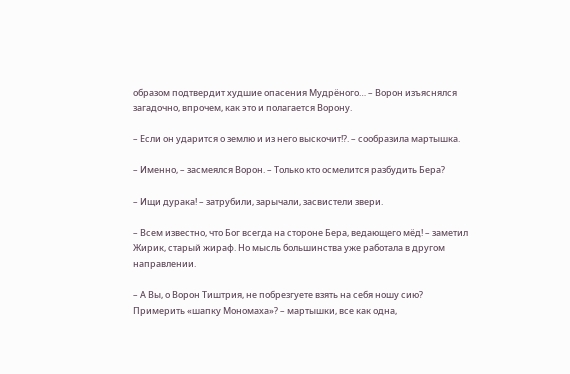образом подтвердит худшие опасения Мудрёного… – Ворон изъяснялся загадочно, впрочем, как это и полагается Ворону.

– Если он ударится о землю и из него выскочит!?. – сообразила мартышка.

– Именно, – засмеялся Ворон. – Только кто осмелится разбудить Бера?

– Ищи дурака! – затрубили, зарычали, засвистели звери.

– Всем известно, что Бог всегда на стороне Бера, ведающего мёд! – заметил Жирик, старый жираф. Но мысль большинства уже работала в другом направлении.

– А Вы, о Ворон Тиштрия, не побрезгуете взять на себя ношу сию? Примерить «шапку Мономаха»? – мартышки, все как одна,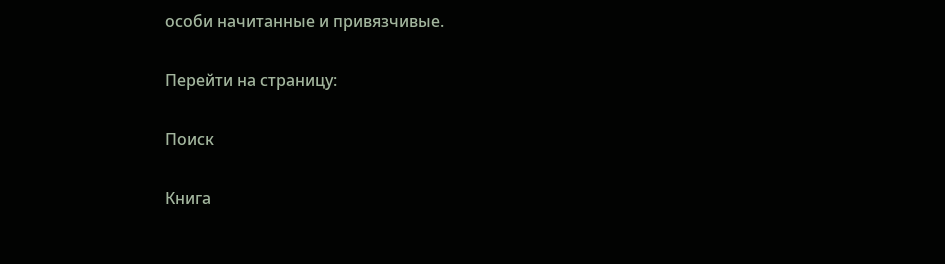особи начитанные и привязчивые.

Перейти на страницу:

Поиск

Книга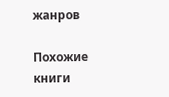жанров

Похожие книги